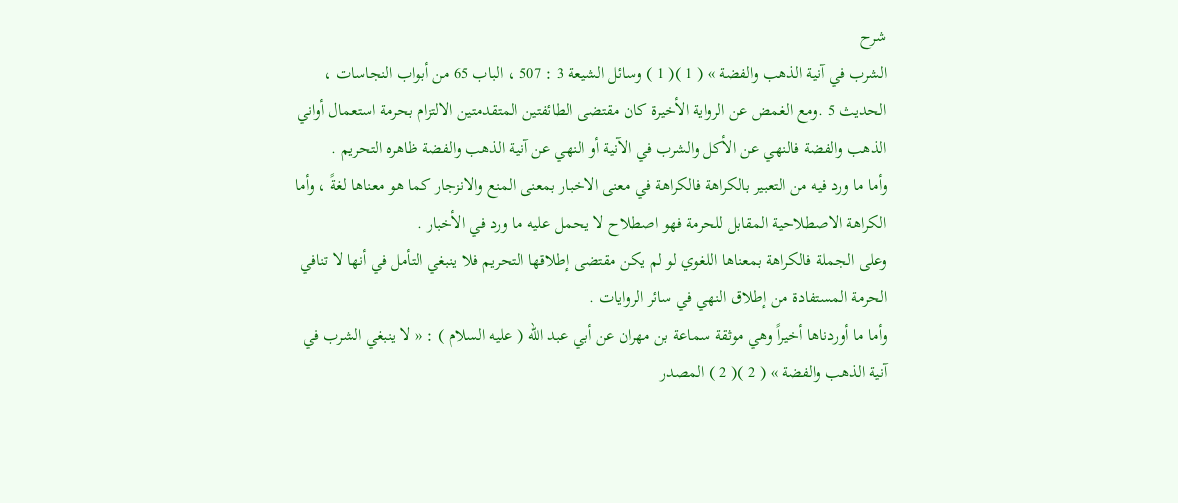شرح
الشرب في آنية الذهب والفضة » ( 1 )( 1 ) وسائل الشيعة 3 : 507 ، الباب 65 من أبواب النجاسات ، الحديث 5 .ومع الغمض عن الرواية الأخيرة كان مقتضى الطائفتين المتقدمتين الالتزام بحرمة استعمال أواني الذهب والفضة فالنهي عن الأكل والشرب في الآنية أو النهي عن آنية الذهب والفضة ظاهره التحريم .
وأما ما ورد فيه من التعبير بالكراهة فالكراهة في معنى الاخبار بمعنى المنع والانزجار كما هو معناها لغةً ، وأما الكراهة الاصطلاحية المقابل للحرمة فهو اصطلاح لا يحمل عليه ما ورد في الأخبار .
وعلى الجملة فالكراهة بمعناها اللغوي لو لم يكن مقتضى إطلاقها التحريم فلا ينبغي التأمل في أنها لا تنافي الحرمة المستفادة من إطلاق النهي في سائر الروايات .
وأما ما أوردناها أخيراً وهي موثقة سماعة بن مهران عن أبي عبد اللّه ( عليه السلام ) : « لا ينبغي الشرب في آنية الذهب والفضة » ( 2 )( 2 ) المصدر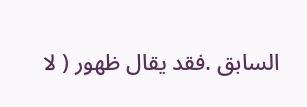السابق .فقد يقال ظهور ( لا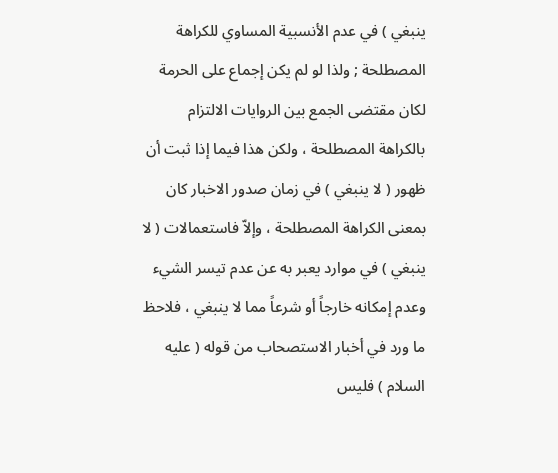ينبغي ) في عدم الأنسبية المساوي للكراهة المصطلحة ; ولذا لو لم يكن إجماع على الحرمة لكان مقتضى الجمع بين الروايات الالتزام بالكراهة المصطلحة ، ولكن هذا فيما إذا ثبت أن ظهور ( لا ينبغي ) في زمان صدور الاخبار كان بمعنى الكراهة المصطلحة ، وإلاّ فاستعمالات ( لا ينبغي ) في موارد يعبر به عن عدم تيسر الشيء وعدم إمكانه خارجاً أو شرعاً مما لا ينبغي ، فلاحظ ما ورد في أخبار الاستصحاب من قوله ( عليه السلام ) فليس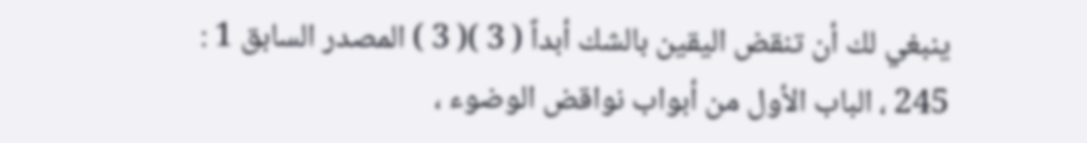ينبغي لك أن تنقض اليقين بالشك أبداً ( 3 )( 3 ) المصدر السابق 1 : 245 ، الباب الأول من أبواب نواقض الوضوء ،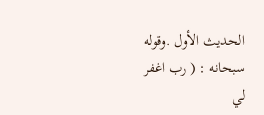الحديث الأول .وقوله سبحانه : ( رب اغفر لي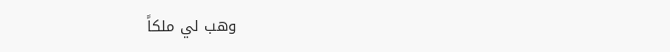وهب لي ملكاً